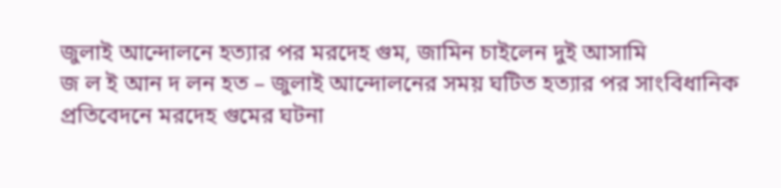জুলাই আন্দোলনে হত্যার পর মরদেহ গুম, জামিন চাইলেন দুই আসামি
জ ল ই আন দ লন হত – জুলাই আন্দোলনের সময় ঘটিত হত্যার পর সাংবিধানিক প্রতিবেদনে মরদেহ গুমের ঘটনা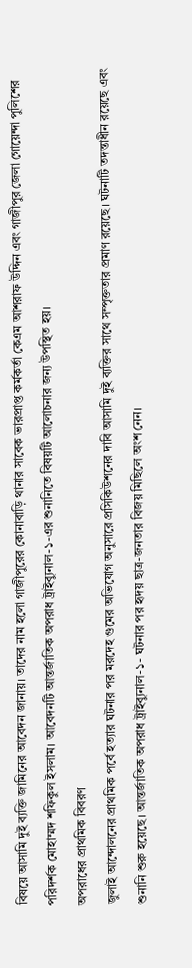বিষয়ে আসামি দুই ব্যক্তি জামিনের আবেদন জানায়। তাদের নাম হলো গাজীপুরের কোনাবাড়ি থানার সাবেক ভারপ্রাপ্ত কর্মকর্তা কেএম আশরাফ উদ্দিন এবং গাজীপুর জেলা গোয়েন্দা পুলিশের পরিদর্শক মোহাম্মদ শফিকুল ইসলাম। আবেদনটি আন্তর্জাতিক অপরাধ ট্রাইব্যুনাল-১-এর শুনানিতে বিষয়টি আলোচনার জন্য উপস্থিত হয়।
অপরাধের প্রাথমিক বিবরণ
জুলাই আন্দোলনের প্রাথমিক পর্বে হত্যার ঘটনার পর মরদেহ গুমের অভিযোগ অনুসারে প্রসিকিউশনের দাবি আসামি দুই ব্যক্তির সাথে সম্পৃক্ততার প্রমাণ রয়েছে। ঘটনাটি তদন্তাধীন রয়েছে এবং শুনানি শুরু হয়েছে। আন্তর্জাতিক অপরাধ ট্রাইব্যুনাল-১- ঘটনার পর হৃদয় ছাত্র-জনতার বিজয় মিছিলে অংশ নেন।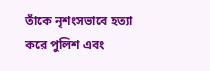তাঁকে নৃশংসভাবে হত্যা করে পুলিশ এবং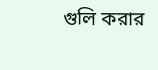গুলি করার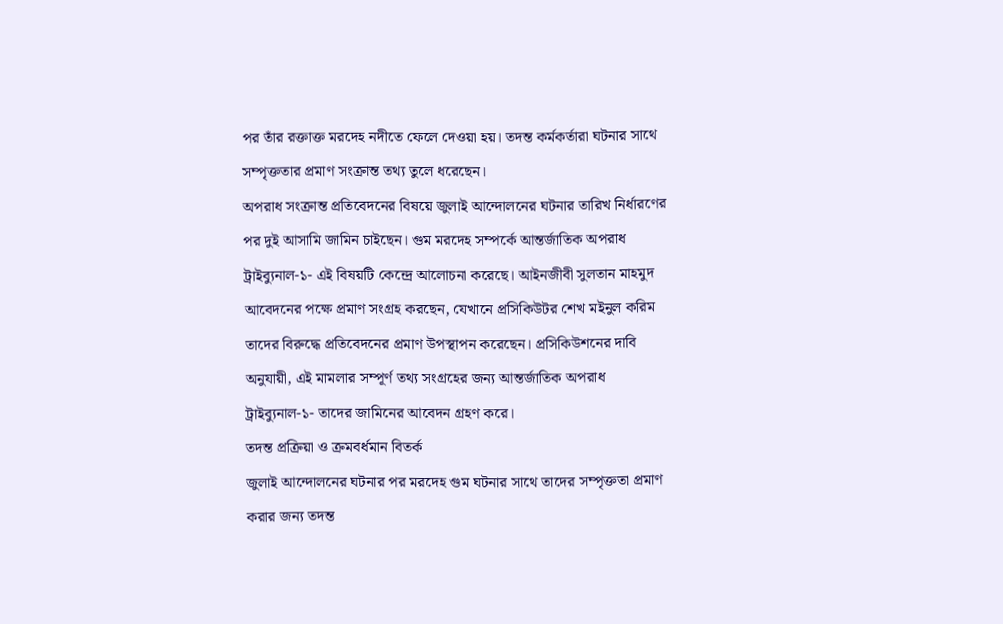পর তাঁর রক্তাক্ত মরদেহ নদীতে ফেলে দেওয়া হয়। তদন্ত কর্মকর্তারা ঘটনার সাথে সম্পৃক্ততার প্রমাণ সংক্রান্ত তথ্য তুলে ধরেছেন।
অপরাধ সংক্রান্ত প্রতিবেদনের বিষয়ে জুলাই আন্দোলনের ঘটনার তারিখ নির্ধারণের পর দুই আসামি জামিন চাইছেন। গুম মরদেহ সম্পর্কে আন্তর্জাতিক অপরাধ ট্রাইব্যুনাল-১- এই বিষয়টি কেন্দ্রে আলোচনা করেছে। আইনজীবী সুলতান মাহমুদ আবেদনের পক্ষে প্রমাণ সংগ্রহ করছেন, যেখানে প্রসিকিউটর শেখ মইনুল করিম তাদের বিরুদ্ধে প্রতিবেদনের প্রমাণ উপস্থাপন করেছেন। প্রসিকিউশনের দাবি অনুযায়ী, এই মামলার সম্পূর্ণ তথ্য সংগ্রহের জন্য আন্তর্জাতিক অপরাধ ট্রাইব্যুনাল-১- তাদের জামিনের আবেদন গ্রহণ করে।
তদন্ত প্রক্রিয়া ও ক্রমবর্ধমান বিতর্ক
জুলাই আন্দোলনের ঘটনার পর মরদেহ গুম ঘটনার সাথে তাদের সম্পৃক্ততা প্রমাণ করার জন্য তদন্ত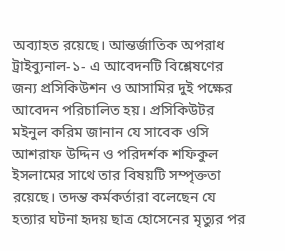অব্যাহত রয়েছে। আন্তর্জাতিক অপরাধ ট্রাইব্যুনাল-১- এ আবেদনটি বিশ্লেষণের জন্য প্রসিকিউশন ও আসামির দুই পক্ষের আবেদন পরিচালিত হয়। প্রসিকিউটর মইনুল করিম জানান যে সাবেক ওসি আশরাফ উদ্দিন ও পরিদর্শক শফিকুল ইসলামের সাথে তার বিষয়টি সম্পৃক্ততা রয়েছে। তদন্ত কর্মকর্তারা বলেছেন যে হত্যার ঘটনা হৃদয় ছাত্র হোসেনের মৃত্যুর পর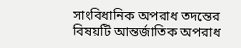সাংবিধানিক অপরাধ তদন্তের বিষয়টি আন্তর্জাতিক অপরাধ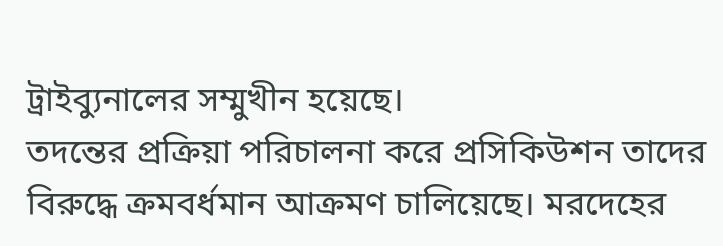ট্রাইব্যুনালের সম্মুখীন হয়েছে।
তদন্তের প্রক্রিয়া পরিচালনা করে প্রসিকিউশন তাদের বিরুদ্ধে ক্রমবর্ধমান আক্রমণ চালিয়েছে। মরদেহের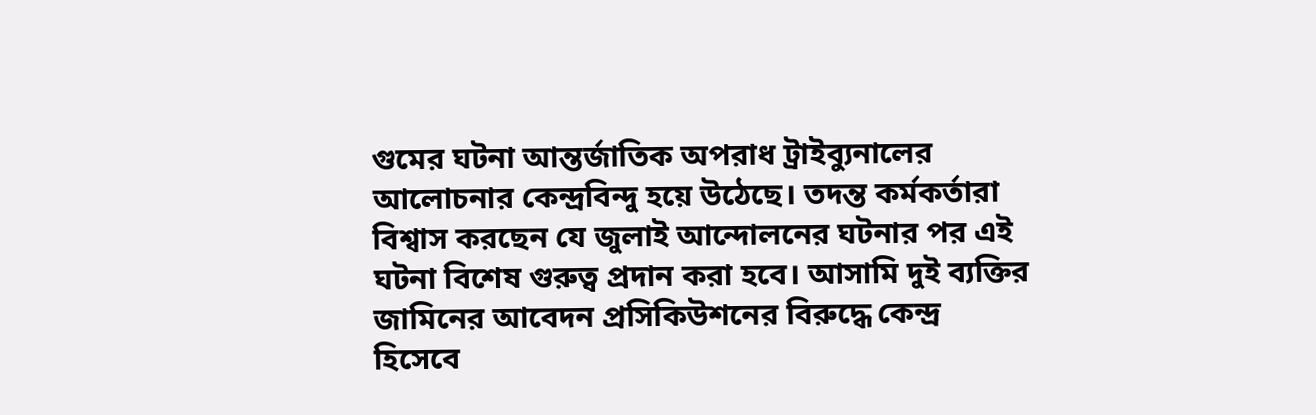গুমের ঘটনা আন্তর্জাতিক অপরাধ ট্রাইব্যুনালের আলোচনার কেন্দ্রবিন্দু হয়ে উঠেছে। তদন্ত কর্মকর্তারা বিশ্বাস করছেন যে জুলাই আন্দোলনের ঘটনার পর এই ঘটনা বিশেষ গুরুত্ব প্রদান করা হবে। আসামি দুই ব্যক্তির জামিনের আবেদন প্রসিকিউশনের বিরুদ্ধে কেন্দ্র হিসেবে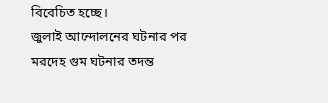বিবেচিত হচ্ছে।
জুলাই আন্দোলনের ঘটনার পর মরদেহ গুম ঘটনার তদন্ত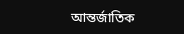আন্তর্জাতিক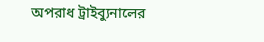অপরাধ ট্রাইব্যুনালের